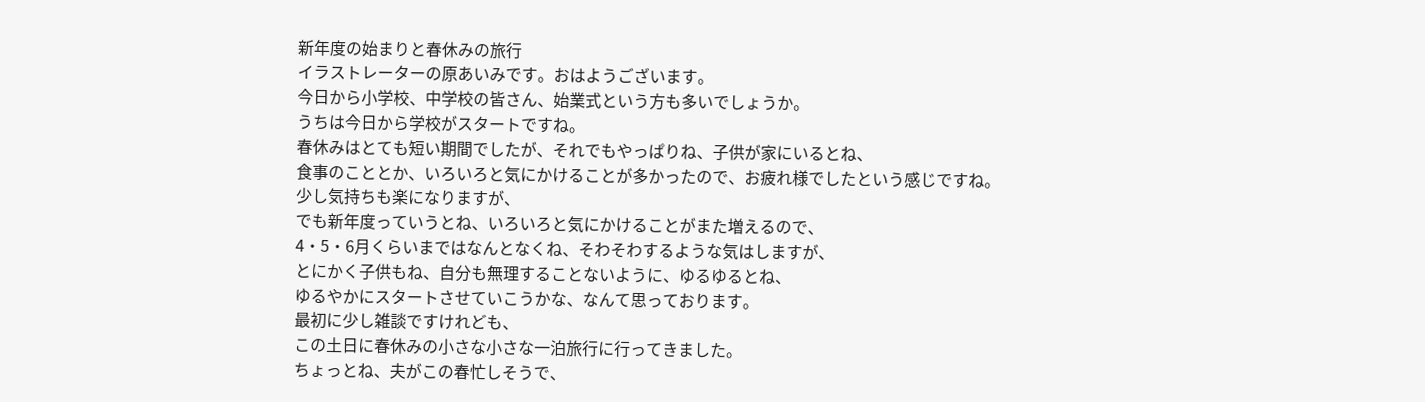新年度の始まりと春休みの旅行
イラストレーターの原あいみです。おはようございます。
今日から小学校、中学校の皆さん、始業式という方も多いでしょうか。
うちは今日から学校がスタートですね。
春休みはとても短い期間でしたが、それでもやっぱりね、子供が家にいるとね、
食事のこととか、いろいろと気にかけることが多かったので、お疲れ様でしたという感じですね。
少し気持ちも楽になりますが、
でも新年度っていうとね、いろいろと気にかけることがまた増えるので、
4・5・6月くらいまではなんとなくね、そわそわするような気はしますが、
とにかく子供もね、自分も無理することないように、ゆるゆるとね、
ゆるやかにスタートさせていこうかな、なんて思っております。
最初に少し雑談ですけれども、
この土日に春休みの小さな小さな一泊旅行に行ってきました。
ちょっとね、夫がこの春忙しそうで、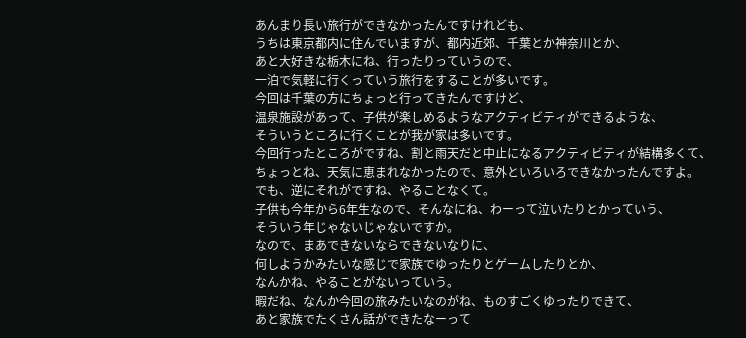あんまり長い旅行ができなかったんですけれども、
うちは東京都内に住んでいますが、都内近郊、千葉とか神奈川とか、
あと大好きな栃木にね、行ったりっていうので、
一泊で気軽に行くっていう旅行をすることが多いです。
今回は千葉の方にちょっと行ってきたんですけど、
温泉施設があって、子供が楽しめるようなアクティビティができるような、
そういうところに行くことが我が家は多いです。
今回行ったところがですね、割と雨天だと中止になるアクティビティが結構多くて、
ちょっとね、天気に恵まれなかったので、意外といろいろできなかったんですよ。
でも、逆にそれがですね、やることなくて。
子供も今年から6年生なので、そんなにね、わーって泣いたりとかっていう、
そういう年じゃないじゃないですか。
なので、まあできないならできないなりに、
何しようかみたいな感じで家族でゆったりとゲームしたりとか、
なんかね、やることがないっていう。
暇だね、なんか今回の旅みたいなのがね、ものすごくゆったりできて、
あと家族でたくさん話ができたなーって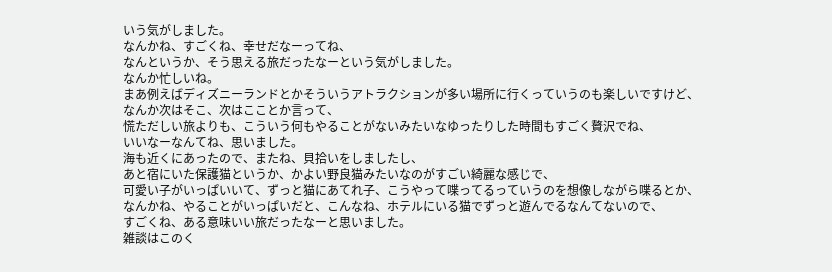いう気がしました。
なんかね、すごくね、幸せだなーってね、
なんというか、そう思える旅だったなーという気がしました。
なんか忙しいね。
まあ例えばディズニーランドとかそういうアトラクションが多い場所に行くっていうのも楽しいですけど、
なんか次はそこ、次はこことか言って、
慌ただしい旅よりも、こういう何もやることがないみたいなゆったりした時間もすごく贅沢でね、
いいなーなんてね、思いました。
海も近くにあったので、またね、貝拾いをしましたし、
あと宿にいた保護猫というか、かよい野良猫みたいなのがすごい綺麗な感じで、
可愛い子がいっぱいいて、ずっと猫にあてれ子、こうやって喋ってるっていうのを想像しながら喋るとか、
なんかね、やることがいっぱいだと、こんなね、ホテルにいる猫でずっと遊んでるなんてないので、
すごくね、ある意味いい旅だったなーと思いました。
雑談はこのく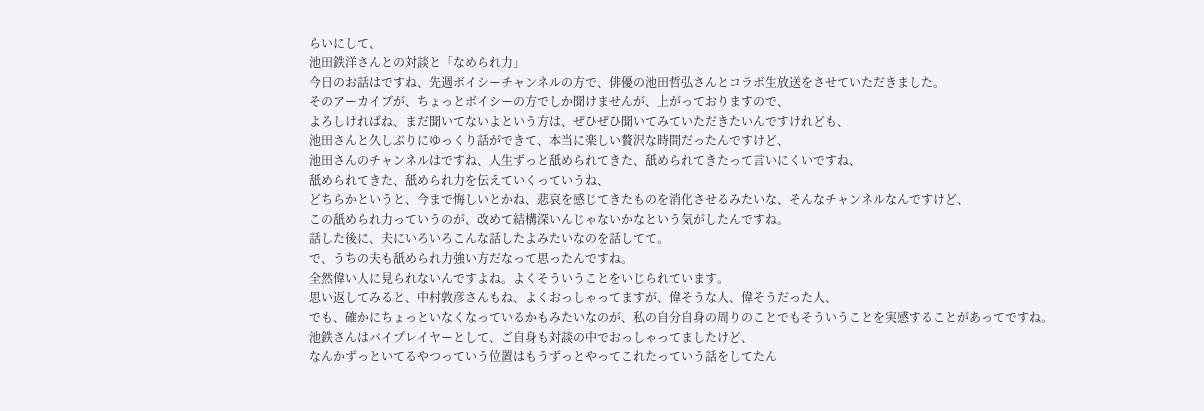らいにして、
池田鉄洋さんとの対談と「なめられ力」
今日のお話はですね、先週ボイシーチャンネルの方で、俳優の池田哲弘さんとコラボ生放送をさせていただきました。
そのアーカイブが、ちょっとボイシーの方でしか聞けませんが、上がっておりますので、
よろしければね、まだ聞いてないよという方は、ぜひぜひ聞いてみていただきたいんですけれども、
池田さんと久しぶりにゆっくり話ができて、本当に楽しい贅沢な時間だったんですけど、
池田さんのチャンネルはですね、人生ずっと舐められてきた、舐められてきたって言いにくいですね、
舐められてきた、舐められ力を伝えていくっていうね、
どちらかというと、今まで悔しいとかね、悲哀を感じてきたものを消化させるみたいな、そんなチャンネルなんですけど、
この舐められ力っていうのが、改めて結構深いんじゃないかなという気がしたんですね。
話した後に、夫にいろいろこんな話したよみたいなのを話してて。
で、うちの夫も舐められ力強い方だなって思ったんですね。
全然偉い人に見られないんですよね。よくそういうことをいじられています。
思い返してみると、中村敦彦さんもね、よくおっしゃってますが、偉そうな人、偉そうだった人、
でも、確かにちょっといなくなっているかもみたいなのが、私の自分自身の周りのことでもそういうことを実感することがあってですね。
池鉄さんはバイプレイヤーとして、ご自身も対談の中でおっしゃってましたけど、
なんかずっといてるやつっていう位置はもうずっとやってこれたっていう話をしてたん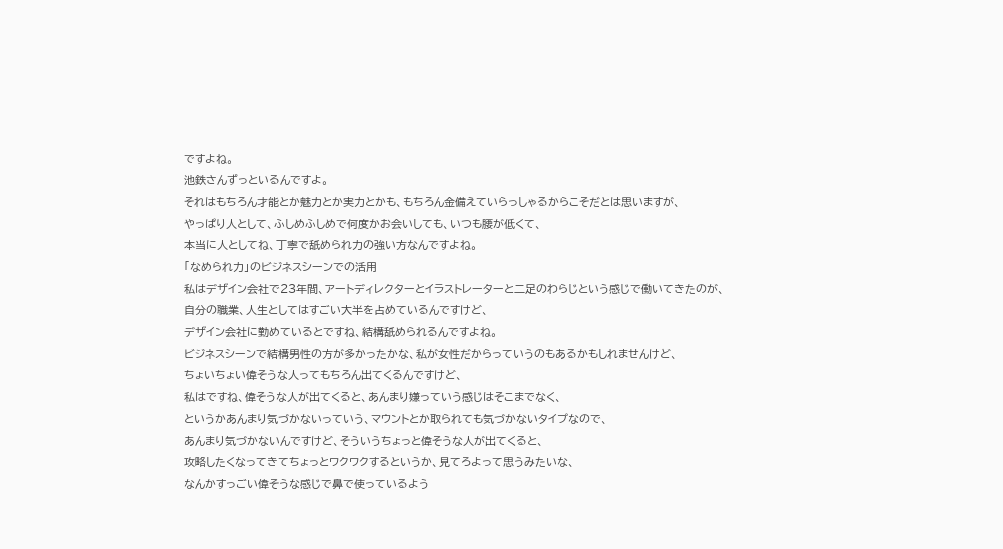ですよね。
池鉄さんずっといるんですよ。
それはもちろん才能とか魅力とか実力とかも、もちろん金備えていらっしゃるからこそだとは思いますが、
やっぱり人として、ふしめふしめで何度かお会いしても、いつも腰が低くて、
本当に人としてね、丁寧で舐められ力の強い方なんですよね。
「なめられ力」のビジネスシーンでの活用
私はデザイン会社で23年間、アートディレクターとイラストレーターと二足のわらじという感じで働いてきたのが、
自分の職業、人生としてはすごい大半を占めているんですけど、
デザイン会社に勤めているとですね、結構舐められるんですよね。
ビジネスシーンで結構男性の方が多かったかな、私が女性だからっていうのもあるかもしれませんけど、
ちょいちょい偉そうな人ってもちろん出てくるんですけど、
私はですね、偉そうな人が出てくると、あんまり嫌っていう感じはそこまでなく、
というかあんまり気づかないっていう、マウントとか取られても気づかないタイプなので、
あんまり気づかないんですけど、そういうちょっと偉そうな人が出てくると、
攻略したくなってきてちょっとワクワクするというか、見てろよって思うみたいな、
なんかすっごい偉そうな感じで鼻で使っているよう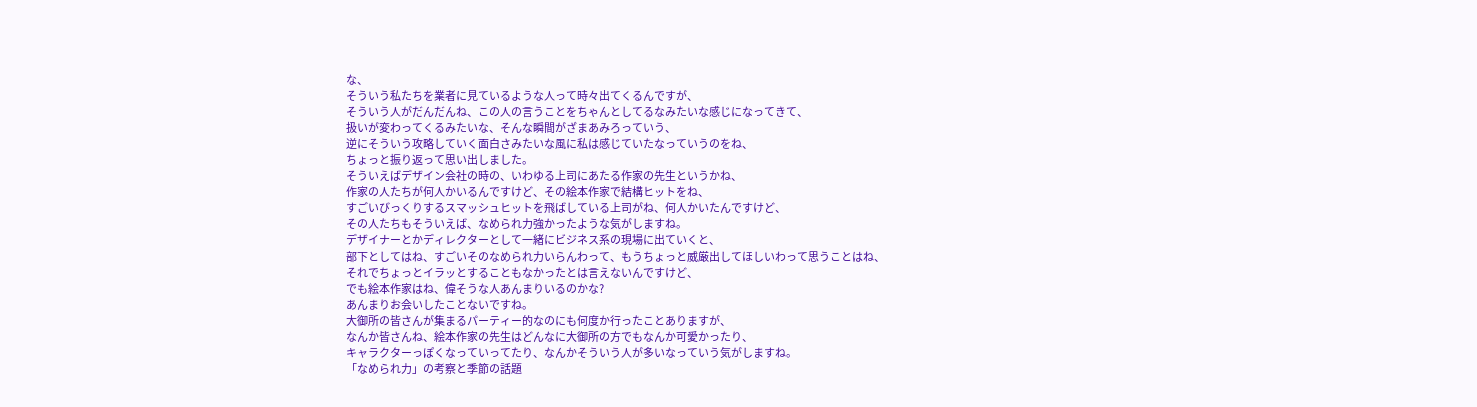な、
そういう私たちを業者に見ているような人って時々出てくるんですが、
そういう人がだんだんね、この人の言うことをちゃんとしてるなみたいな感じになってきて、
扱いが変わってくるみたいな、そんな瞬間がざまあみろっていう、
逆にそういう攻略していく面白さみたいな風に私は感じていたなっていうのをね、
ちょっと振り返って思い出しました。
そういえばデザイン会社の時の、いわゆる上司にあたる作家の先生というかね、
作家の人たちが何人かいるんですけど、その絵本作家で結構ヒットをね、
すごいびっくりするスマッシュヒットを飛ばしている上司がね、何人かいたんですけど、
その人たちもそういえば、なめられ力強かったような気がしますね。
デザイナーとかディレクターとして一緒にビジネス系の現場に出ていくと、
部下としてはね、すごいそのなめられ力いらんわって、もうちょっと威厳出してほしいわって思うことはね、
それでちょっとイラッとすることもなかったとは言えないんですけど、
でも絵本作家はね、偉そうな人あんまりいるのかな?
あんまりお会いしたことないですね。
大御所の皆さんが集まるパーティー的なのにも何度か行ったことありますが、
なんか皆さんね、絵本作家の先生はどんなに大御所の方でもなんか可愛かったり、
キャラクターっぽくなっていってたり、なんかそういう人が多いなっていう気がしますね。
「なめられ力」の考察と季節の話題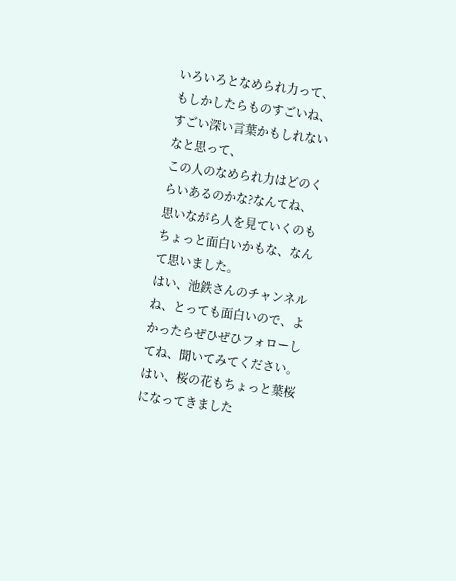いろいろとなめられ力って、もしかしたらものすごいね、すごい深い言葉かもしれないなと思って、
この人のなめられ力はどのくらいあるのかな?なんてね、思いながら人を見ていくのもちょっと面白いかもな、なんて思いました。
はい、池鉄さんのチャンネルね、とっても面白いので、よかったらぜひぜひフォローしてね、聞いてみてください。
はい、桜の花もちょっと葉桜になってきました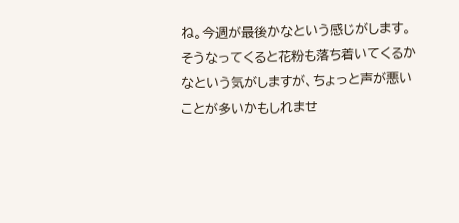ね。今週が最後かなという感じがします。
そうなってくると花粉も落ち着いてくるかなという気がしますが、ちょっと声が悪いことが多いかもしれませ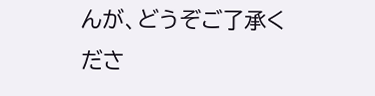んが、どうぞご了承くださ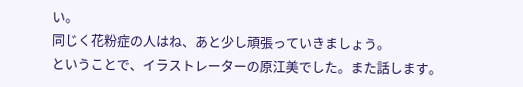い。
同じく花粉症の人はね、あと少し頑張っていきましょう。
ということで、イラストレーターの原江美でした。また話します。